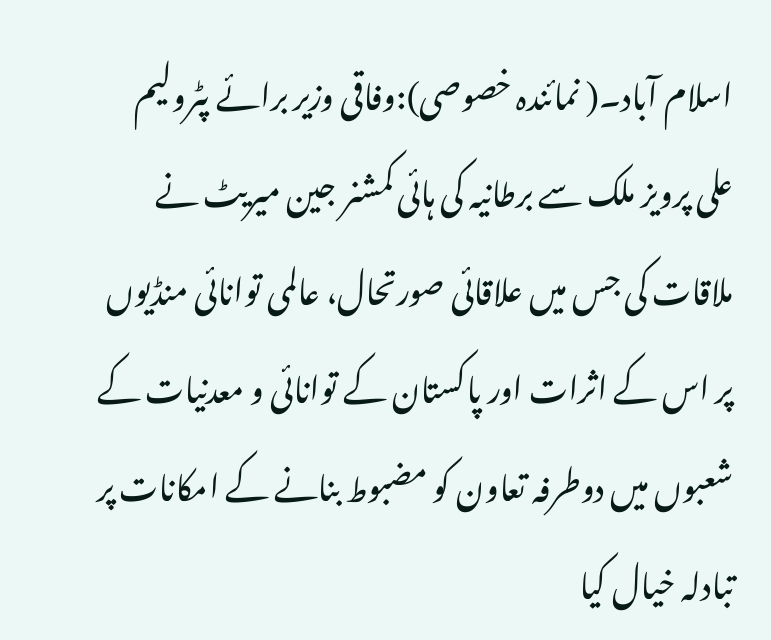اسلام آباد۔( نمائندہ خصوصی):وفاقی وزیر برائے پٹرولیم علی پرویز ملک سے برطانیہ کی ہائی کمشنر جین میریٹ نے ملاقات کی جس میں علاقائی صورتحال، عالمی توانائی منڈیوں پر اس کے اثرات اور پاکستان کے توانائی و معدنیات کے شعبوں میں دوطرفہ تعاون کو مضبوط بنانے کے امکانات پر تبادلہ خیال کیا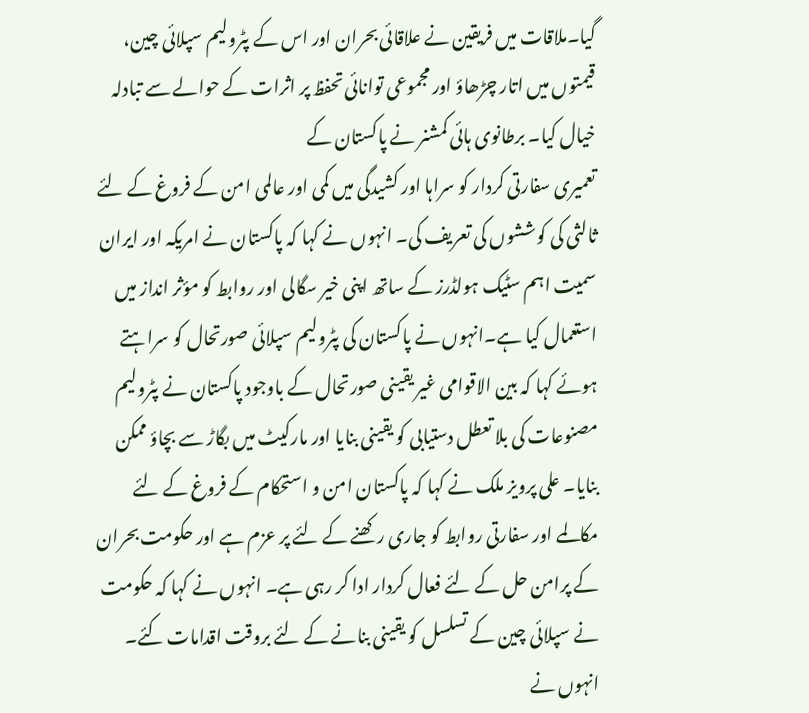گیا۔ملاقات میں فریقین نے علاقائی بحران اور اس کے پٹرولیم سپلائی چین، قیمتوں میں اتار چڑھاؤ اور مجموعی توانائی تحفظ پر اثرات کے حوالے سے تبادلہ خیال کیا۔ برطانوی ہائی کمشنر نے پاکستان کے
تعمیری سفارتی کردار کو سراہا اور کشیدگی میں کمی اور عالمی امن کے فروغ کے لئے ثالثی کی کوششوں کی تعریف کی۔ انہوں نے کہا کہ پاکستان نے امریکہ اور ایران سمیت اہم سٹیک ہولڈرز کے ساتھ اپنی خیر سگالی اور روابط کو مؤثر انداز میں استعمال کیا ہے۔انہوں نے پاکستان کی پٹرولیم سپلائی صورتحال کو سراہتے ہوئے کہا کہ بین الاقوامی غیر یقینی صورتحال کے باوجود پاکستان نے پٹرولیم مصنوعات کی بلا تعطل دستیابی کو یقینی بنایا اور مارکیٹ میں بگاڑ سے بچاؤ ممکن بنایا۔ علی پرویز ملک نے کہا کہ پاکستان امن و استحکام کے فروغ کے لئے مکالمے اور سفارتی روابط کو جاری رکھنے کے لئے پر عزم ہے اور حکومت بحران کے پرامن حل کے لئے فعال کردار ادا کر رہی ہے۔ انہوں نے کہا کہ حکومت نے سپلائی چین کے تسلسل کو یقینی بنانے کے لئے بروقت اقدامات کئے۔ انہوں نے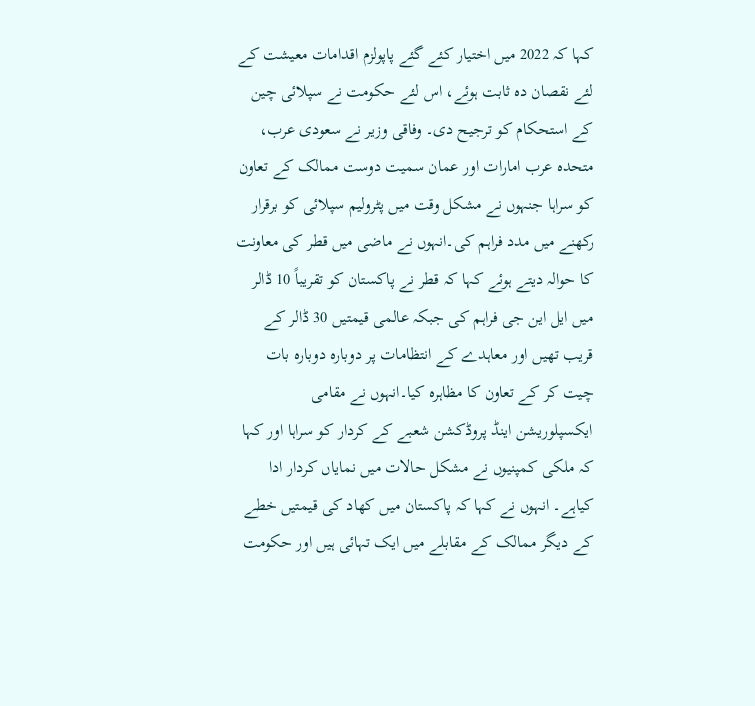کہا کہ 2022 میں اختیار کئے گئے پاپولزم اقدامات معیشت کے لئے نقصان دہ ثابت ہوئے، اس لئے حکومت نے سپلائی چین کے استحکام کو ترجیح دی۔ وفاقی وزیر نے سعودی عرب، متحدہ عرب امارات اور عمان سمیت دوست ممالک کے تعاون کو سراہا جنہوں نے مشکل وقت میں پٹرولیم سپلائی کو برقرار رکھنے میں مدد فراہم کی۔انہوں نے ماضی میں قطر کی معاونت کا حوالہ دیتے ہوئے کہا کہ قطر نے پاکستان کو تقریباً 10 ڈالر میں ایل این جی فراہم کی جبکہ عالمی قیمتیں 30 ڈالر کے قریب تھیں اور معاہدے کے انتظامات پر دوبارہ دوبارہ بات چیت کر کے تعاون کا مظاہرہ کیا۔انہوں نے مقامی ایکسپلوریشن اینڈ پروڈکشن شعبے کے کردار کو سراہا اور کہا کہ ملکی کمپنیوں نے مشکل حالات میں نمایاں کردار ادا کیاہے۔ انہوں نے کہا کہ پاکستان میں کھاد کی قیمتیں خطے کے دیگر ممالک کے مقابلے میں ایک تہائی ہیں اور حکومت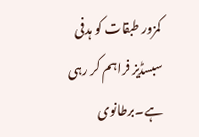کمزور طبقات کو ہدفی سبسڈیز فراہم کر رہی ہے۔برطانوی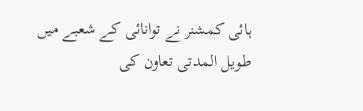ہائی کمشنر نے توانائی کے شعبے میں طویل المدتی تعاون کی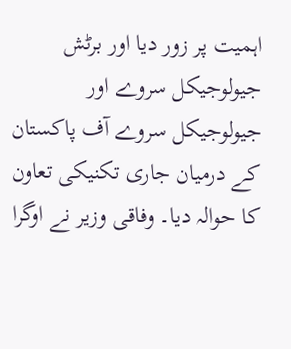اہمیت پر زور دیا اور برٹش جیولوجیکل سروے اور جیولوجیکل سروے آف پاکستان کے درمیان جاری تکنیکی تعاون کا حوالہ دیا۔ وفاقی وزیر نے اوگرا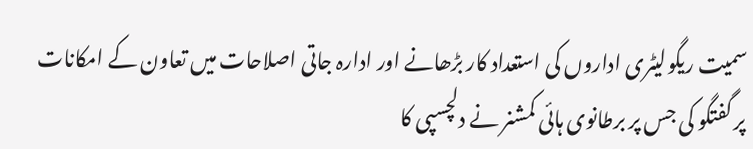سمیت ریگولیٹری اداروں کی استعداد کار بڑھانے اور ادارہ جاتی اصلاحات میں تعاون کے امکانات پر گفتگو کی جس پر برطانوی ہائی کمشنر نے دلچسپی کا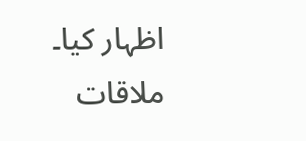اظہار کیا۔ ملاقات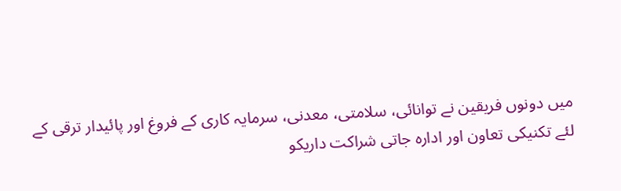میں دونوں فریقین نے توانائی، سلامتی، معدنی، سرمایہ کاری کے فروغ اور پائیدار ترقی کے لئے تکنیکی تعاون اور ادارہ جاتی شراکت داریکو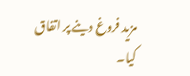مزید فروغ دینے پر اتفاق کیا۔